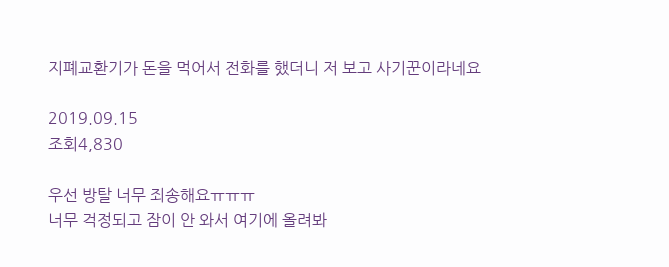지폐교환기가 돈을 먹어서 전화를 했더니 저 보고 사기꾼이라네요

2019.09.15
조회4,830

우선 방탈 너무 죄송해요ㅠㅠㅠ
너무 걱정되고 잠이 안 와서 여기에 올려봐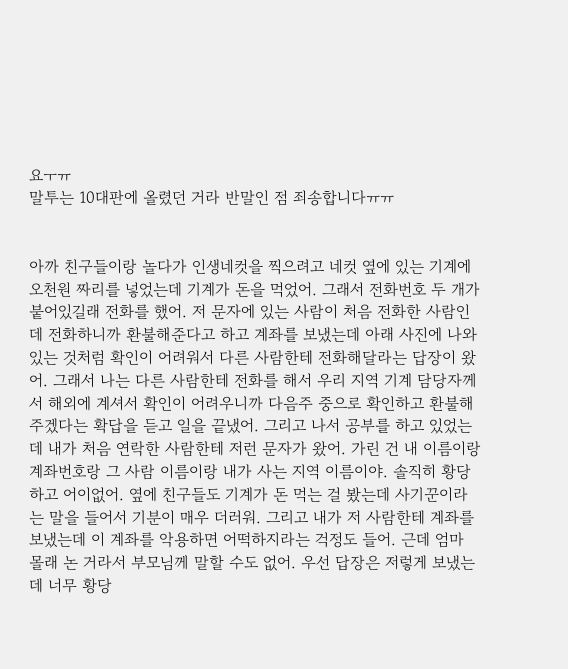요ㅜㅠ
말투는 10대판에 올렸던 거라 반말인 점 죄송합니다ㅠㅠ


아까 친구들이랑 놀다가 인생네컷을 찍으려고 네컷 옆에 있는 기계에 오천원 짜리를 넣었는데 기계가 돈을 먹었어. 그래서 전화번호 두 개가 붙어있길래 전화를 했어. 저 문자에 있는 사람이 처음 전화한 사람인데 전화하니까 환불해준다고 하고 계좌를 보냈는데 아래 사진에 나와있는 것처럼 확인이 어려워서 다른 사람한테 전화해달라는 답장이 왔어. 그래서 나는 다른 사람한테 전화를 해서 우리 지역 기계 담당자께서 해외에 계셔서 확인이 어려우니까 다음주 중으로 확인하고 환불해주겠다는 확답을 듣고 일을 끝냈어. 그리고 나서 공부를 하고 있었는데 내가 처음 연락한 사람한테 저런 문자가 왔어. 가린 건 내 이름이랑 계좌번호랑 그 사람 이름이랑 내가 사는 지역 이름이야. 솔직히 황당하고 어이없어. 옆에 친구들도 기계가 돈 먹는 걸 봤는데 사기꾼이라는 말을 들어서 기분이 매우 더러워. 그리고 내가 저 사람한테 계좌를 보냈는데 이 계좌를 악용하면 어떡하지라는 걱정도 들어. 근데 엄마 몰래 논 거라서 부모님께 말할 수도 없어. 우선 답장은 저렇게 보냈는데 너무 황당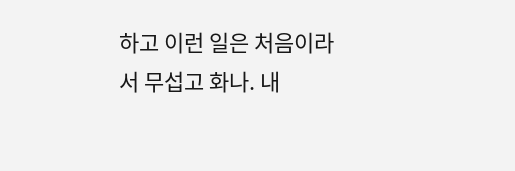하고 이런 일은 처음이라서 무섭고 화나. 내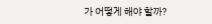가 어떻게 해야 할까?